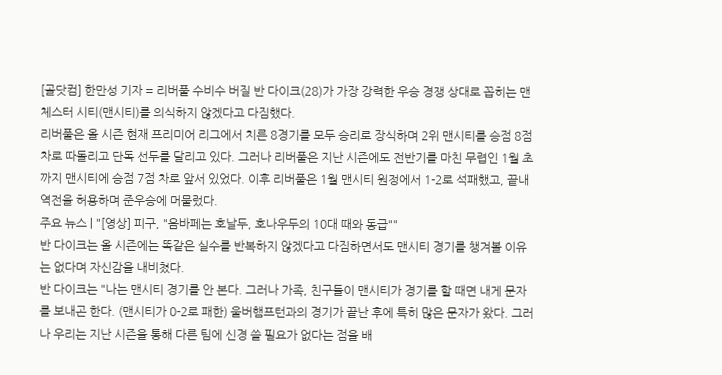[골닷컴] 한만성 기자 = 리버풀 수비수 버질 반 다이크(28)가 가장 강력한 우승 경쟁 상대로 꼽히는 맨체스터 시티(맨시티)를 의식하지 않겠다고 다짐했다.
리버풀은 올 시즌 현재 프리미어 리그에서 치른 8경기를 모두 승리로 장식하며 2위 맨시티를 승점 8점 차로 따돌리고 단독 선두를 달리고 있다. 그러나 리버풀은 지난 시즌에도 전반기를 마친 무렵인 1월 초까지 맨시티에 승점 7점 차로 앞서 있었다. 이후 리버풀은 1월 맨시티 원정에서 1-2로 석패했고, 끝내 역전을 허용하며 준우승에 머물렀다.
주요 뉴스 | "[영상] 피구, "음바페는 호날두, 호나우두의 10대 때와 동급""
반 다이크는 올 시즌에는 똑같은 실수를 반복하지 않겠다고 다짐하면서도 맨시티 경기를 챙겨볼 이유는 없다며 자신감을 내비쳤다.
반 다이크는 "나는 맨시티 경기를 안 본다. 그러나 가족, 친구들이 맨시티가 경기를 할 때면 내게 문자를 보내곤 한다. (맨시티가 0-2로 패한) 울버햄프턴과의 경기가 끝난 후에 특히 많은 문자가 왔다. 그러나 우리는 지난 시즌을 통해 다른 팀에 신경 쓸 필요가 없다는 점을 배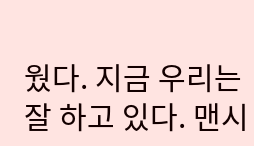웠다. 지금 우리는 잘 하고 있다. 맨시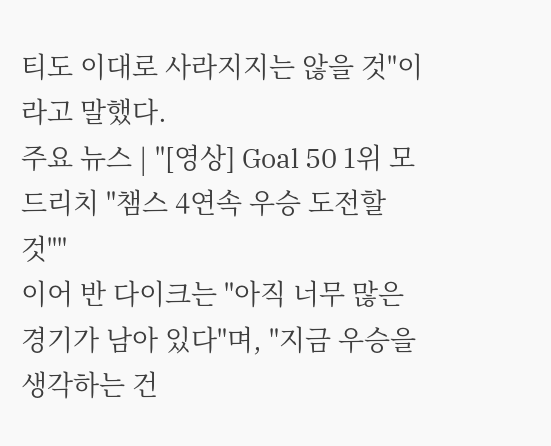티도 이대로 사라지지는 않을 것"이라고 말했다.
주요 뉴스 | "[영상] Goal 50 1위 모드리치 "챔스 4연속 우승 도전할 것""
이어 반 다이크는 "아직 너무 많은 경기가 남아 있다"며, "지금 우승을 생각하는 건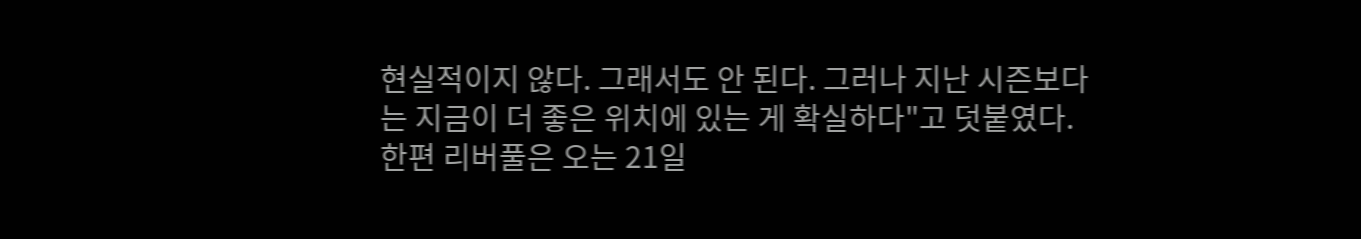현실적이지 않다. 그래서도 안 된다. 그러나 지난 시즌보다는 지금이 더 좋은 위치에 있는 게 확실하다"고 덧붙였다.
한편 리버풀은 오는 21일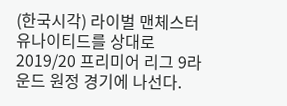(한국시각) 라이벌 맨체스터 유나이티드를 상대로 2019/20 프리미어 리그 9라운드 원정 경기에 나선다.